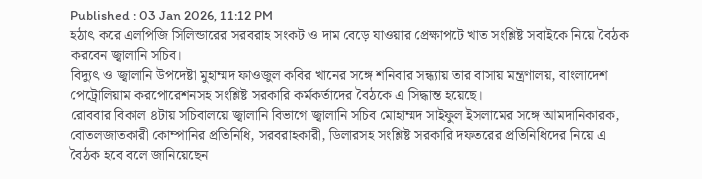Published : 03 Jan 2026, 11:12 PM
হঠাৎ করে এলপিজি সিলিন্ডারের সরবরাহ সংকট ও দাম বেড়ে যাওয়ার প্রেক্ষাপটে খাত সংশ্লিষ্ট সবাইকে নিয়ে বৈঠক করবেন জ্বালানি সচিব।
বিদ্যুৎ ও জ্বালানি উপদেষ্টা মুহাম্মদ ফাওজুল কবির খানের সঙ্গে শনিবার সন্ধ্যায় তার বাসায় মন্ত্রণালয়, বাংলাদেশ পেট্রোলিয়াম করপোরেশনসহ সংশ্লিষ্ট সরকারি কর্মকর্তাদের বৈঠকে এ সিদ্ধান্ত হয়েছে।
রোববার বিকাল ৪টায় সচিবালয়ে জ্বালানি বিভাগে জ্বালানি সচিব মোহাম্মদ সাইফুল ইসলামের সঙ্গে আমদানিকারক, বোতলজাতকারী কোম্পানির প্রতিনিধি, সরবরাহকারী, ডিলারসহ সংশ্লিষ্ট সরকারি দফতরের প্রতিনিধিদের নিয়ে এ বৈঠক হবে বলে জানিয়েছেন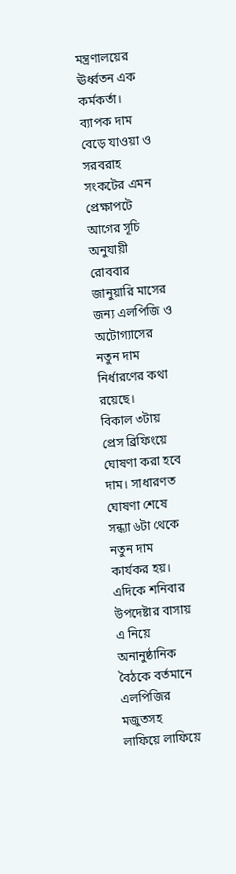মন্ত্রণালয়ের ঊর্ধ্বতন এক কর্মকর্তা।
ব্যাপক দাম বেড়ে যাওয়া ও সরবরাহ সংকটের এমন প্রেক্ষাপটে আগের সূচি অনুযায়ী রোববার জানুয়ারি মাসের জন্য এলপিজি ও অটোগ্যাসের নতুন দাম নির্ধারণের কথা রয়েছে।
বিকাল ৩টায় প্রেস ব্রিফিংয়ে ঘোষণা করা হবে দাম। সাধারণত ঘোষণা শেষে সন্ধ্যা ৬টা থেকে নতুন দাম কার্যকর হয়।
এদিকে শনিবার উপদেষ্টার বাসায় এ নিয়ে অনানুষ্ঠানিক বৈঠকে বর্তমানে এলপিজির মজুতসহ লাফিয়ে লাফিয়ে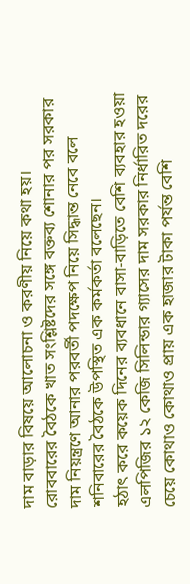দাম বাড়ার বিষয়ে আলোচনা ও করণীয় নিয়ে কথা হয়।
রোববারের বৈঠকে খাত সংশ্লিষ্টদের সঙ্গে বক্তব্য শোনার পর সরকার দাম নিয়ন্ত্রণে আনার পরবর্তী পদক্ষেপ নিয়ে সিদ্ধান্ত নেবে বলে শনিবারের বৈঠকে উপস্থিত এক কর্মকর্তা বলেছেন।
হঠাৎ করে কয়েক দিনের ব্যবধানে বাসা-বাড়িতে বেশি ব্যবহার হওয়া এলপিজির ১২ কেজি সিলিন্ডার গ্যাসের দাম সরকার নির্ধারিত দরের চেয়ে কোথাও কোথাও প্রায় এক হাজার টাকা পর্যন্ত বেশি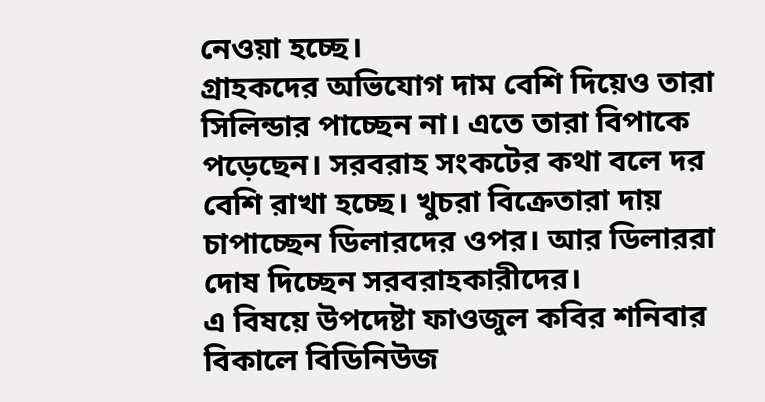নেওয়া হচ্ছে।
গ্রাহকদের অভিযোগ দাম বেশি দিয়েও তারা সিলিন্ডার পাচ্ছেন না। এতে তারা বিপাকে পড়েছেন। সরবরাহ সংকটের কথা বলে দর বেশি রাখা হচ্ছে। খুচরা বিক্রেতারা দায় চাপাচ্ছেন ডিলারদের ওপর। আর ডিলাররা দোষ দিচ্ছেন সরবরাহকারীদের।
এ বিষয়ে উপদেষ্টা ফাওজুল কবির শনিবার বিকালে বিডিনিউজ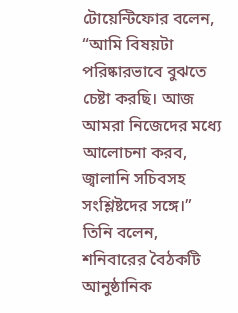টোয়েন্টিফোর বলেন, “আমি বিষয়টা পরিষ্কারভাবে বুঝতে চেষ্টা করছি। আজ আমরা নিজেদের মধ্যে আলোচনা করব, জ্বালানি সচিবসহ সংশ্লিষ্টদের সঙ্গে।”
তিনি বলেন, শনিবারের বৈঠকটি আনুষ্ঠানিক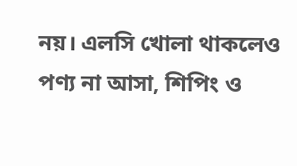নয়। এলসি খোলা থাকলেও পণ্য না আসা, শিপিং ও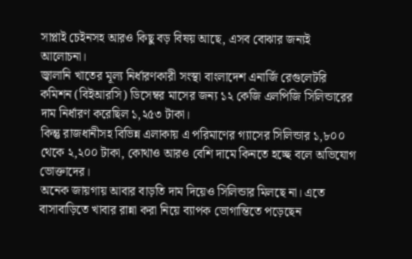সাপ্লাই চেইনসহ আরও কিছু বড় বিষয় আছে, এসব বোঝার জন্যই আলোচনা।
জ্বালানি খাতের মূল্য নির্ধারণকারী সংস্থা বাংলাদেশ এনার্জি রেগুলেটরি কমিশন (বিইআরসি) ডিসেম্বর মাসের জন্য ১২ কেজি এলপিজি সিলিন্ডারের দাম নির্ধারণ করেছিল ১,২৫৩ টাকা।
কিন্তু রাজধানীসহ বিভিন্ন এলাকায় এ পরিমাণের গ্যাসের সিলিন্ডার ১,৮০০ থেকে ২,২০০ টাকা, কোথাও আরও বেশি দামে কিনতে হচ্ছে বলে অভিযোগ ভোক্তাদের।
অনেক জায়গায় আবার বাড়তি দাম দিয়েও সিলিন্ডার মিলছে না। এতে বাসাবাড়িতে খাবার রান্না করা নিয়ে ব্যাপক ভোগান্তিতে পড়েছেন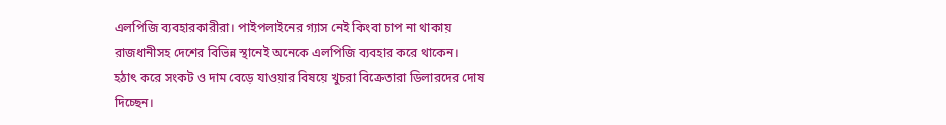এলপিজি ব্যবহারকারীরা। পাইপলাইনের গ্যাস নেই কিংবা চাপ না থাকায় রাজধানীসহ দেশের বিভিন্ন স্থানেই অনেকে এলপিজি ব্যবহার করে থাকেন।
হঠাৎ করে সংকট ও দাম বেড়ে যাওয়ার বিষয়ে খুচরা বিক্রেতারা ডিলারদের দোষ দিচ্ছেন।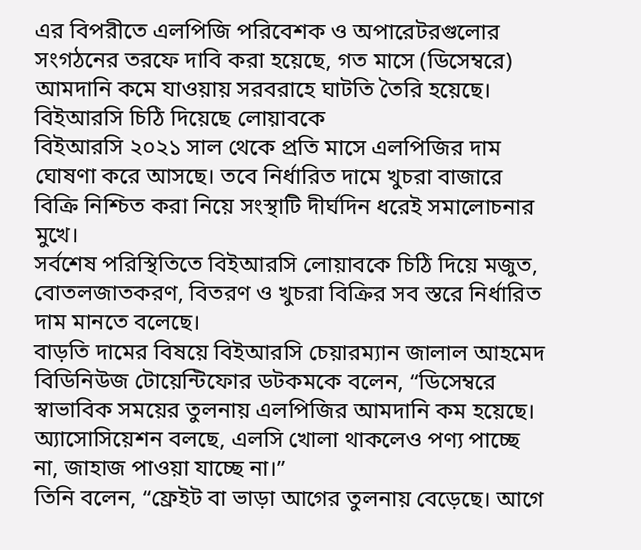এর বিপরীতে এলপিজি পরিবেশক ও অপারেটরগুলোর সংগঠনের তরফে দাবি করা হয়েছে, গত মাসে (ডিসেম্বরে) আমদানি কমে যাওয়ায় সরবরাহে ঘাটতি তৈরি হয়েছে।
বিইআরসি চিঠি দিয়েছে লোয়াবকে
বিইআরসি ২০২১ সাল থেকে প্রতি মাসে এলপিজির দাম ঘোষণা করে আসছে। তবে নির্ধারিত দামে খুচরা বাজারে বিক্রি নিশ্চিত করা নিয়ে সংস্থাটি দীর্ঘদিন ধরেই সমালোচনার মুখে।
সর্বশেষ পরিস্থিতিতে বিইআরসি লোয়াবকে চিঠি দিয়ে মজুত, বোতলজাতকরণ, বিতরণ ও খুচরা বিক্রির সব স্তরে নির্ধারিত দাম মানতে বলেছে।
বাড়তি দামের বিষয়ে বিইআরসি চেয়ারম্যান জালাল আহমেদ বিডিনিউজ টোয়েন্টিফোর ডটকমকে বলেন, “ডিসেম্বরে স্বাভাবিক সময়ের তুলনায় এলপিজির আমদানি কম হয়েছে। অ্যাসোসিয়েশন বলছে, এলসি খোলা থাকলেও পণ্য পাচ্ছে না, জাহাজ পাওয়া যাচ্ছে না।”
তিনি বলেন, “ফ্রেইট বা ভাড়া আগের তুলনায় বেড়েছে। আগে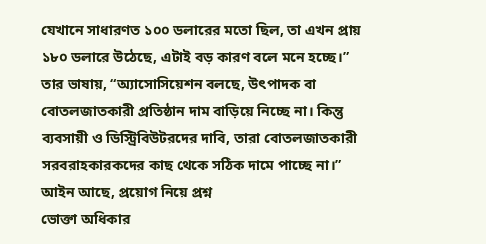যেখানে সাধারণত ১০০ ডলারের মতো ছিল, তা এখন প্রায় ১৮০ ডলারে উঠেছে, এটাই বড় কারণ বলে মনে হচ্ছে।”
তার ভাষায়, “অ্যাসোসিয়েশন বলছে, উৎপাদক বা বোতলজাতকারী প্রতিষ্ঠান দাম বাড়িয়ে নিচ্ছে না। কিন্তু ব্যবসায়ী ও ডিস্ট্রিবিউটরদের দাবি, তারা বোতলজাতকারী সরবরাহকারকদের কাছ থেকে সঠিক দামে পাচ্ছে না।”
আইন আছে, প্রয়োগ নিয়ে প্রশ্ন
ভোক্তা অধিকার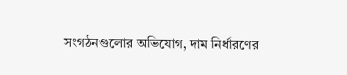সংগঠনগুলোর অভিযোগ, দাম নির্ধারণের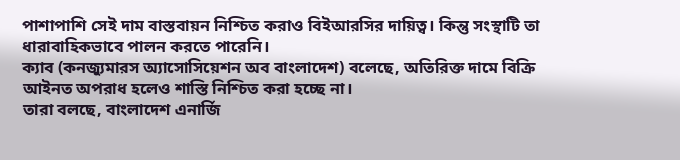পাশাপাশি সেই দাম বাস্তবায়ন নিশ্চিত করাও বিইআরসির দায়িত্ব। কিন্তু সংস্থাটি তা ধারাবাহিকভাবে পালন করতে পারেনি।
ক্যাব (কনজ্যুমারস অ্যাসোসিয়েশন অব বাংলাদেশ) বলেছে, অতিরিক্ত দামে বিক্রি আইনত অপরাধ হলেও শাস্তি নিশ্চিত করা হচ্ছে না।
তারা বলছে, বাংলাদেশ এনার্জি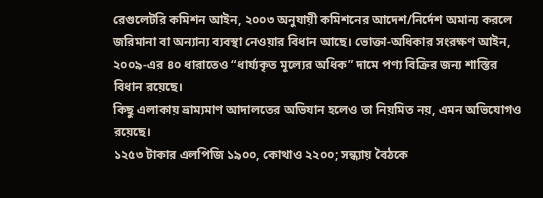রেগুলেটরি কমিশন আইন, ২০০৩ অনুযায়ী কমিশনের আদেশ/নির্দেশ অমান্য করলে জরিমানা বা অন্যান্য ব্যবস্থা নেওয়ার বিধান আছে। ভোক্তা-অধিকার সংরক্ষণ আইন, ২০০৯-এর ৪০ ধারাতেও “ধার্য্যকৃত মূল্যের অধিক” দামে পণ্য বিক্রির জন্য শাস্তির বিধান রয়েছে।
কিছু এলাকায় ভ্রাম্যমাণ আদালতের অভিযান হলেও তা নিয়মিত নয়, এমন অভিযোগও রয়েছে।
১২৫৩ টাকার এলপিজি ১৯০০, কোথাও ২২০০; সন্ধ্যায় বৈঠকে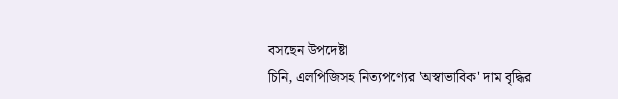বসছেন উপদেষ্টা
চিনি, এলপিজিসহ নিত্যপণ্যের 'অস্বাভাবিক' দাম বৃদ্ধির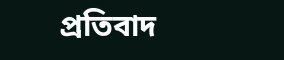প্রতিবাদ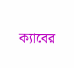ক্যাবের